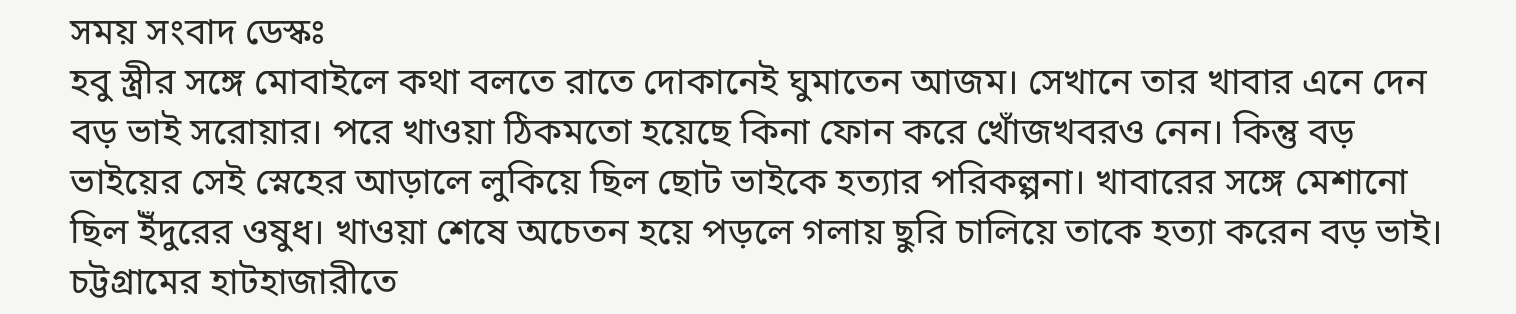সময় সংবাদ ডেস্কঃ
হবু স্ত্রীর সঙ্গে মোবাইলে কথা বলতে রাতে দোকানেই ঘুমাতেন আজম। সেখানে তার খাবার এনে দেন বড় ভাই সরোয়ার। পরে খাওয়া ঠিকমতো হয়েছে কিনা ফোন করে খোঁজখবরও নেন। কিন্তু বড় ভাইয়ের সেই স্নেহের আড়ালে লুকিয়ে ছিল ছোট ভাইকে হত্যার পরিকল্পনা। খাবারের সঙ্গে মেশানো ছিল ইঁদুরের ওষুধ। খাওয়া শেষে অচেতন হয়ে পড়লে গলায় ছুরি চালিয়ে তাকে হত্যা করেন বড় ভাই।
চট্টগ্রামের হাটহাজারীতে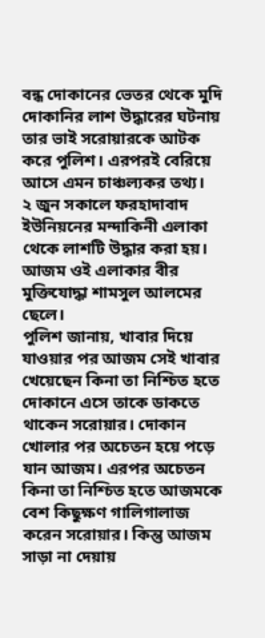বন্ধ দোকানের ভেতর থেকে মুদি দোকানির লাশ উদ্ধারের ঘটনায় তার ভাই সরোয়ারকে আটক করে পুলিশ। এরপরই বেরিয়ে আসে এমন চাঞ্চল্যকর তথ্য।
২ জুন সকালে ফরহাদাবাদ ইউনিয়নের মন্দাকিনী এলাকা থেকে লাশটি উদ্ধার করা হয়। আজম ওই এলাকার বীর মুক্তিযোদ্ধা শামসুল আলমের ছেলে।
পুলিশ জানায়, খাবার দিয়ে যাওয়ার পর আজম সেই খাবার খেয়েছেন কিনা তা নিশ্চিত হতে দোকানে এসে তাকে ডাকতে থাকেন সরোয়ার। দোকান খোলার পর অচেতন হয়ে পড়ে যান আজম। এরপর অচেতন কিনা তা নিশ্চিত হতে আজমকে বেশ কিছুক্ষণ গালিগালাজ করেন সরোয়ার। কিন্তু আজম সাড়া না দেয়ায়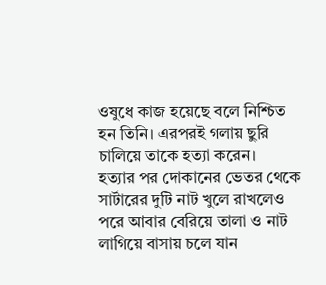ওষুধে কাজ হয়েছে বলে নিশ্চিত হন তিনি। এরপরই গলায় ছুরি চালিয়ে তাকে হত্যা করেন।
হত্যার পর দোকানের ভেতর থেকে সার্টারের দুটি নাট খুলে রাখলেও পরে আবার বেরিয়ে তালা ও নাট লাগিয়ে বাসায় চলে যান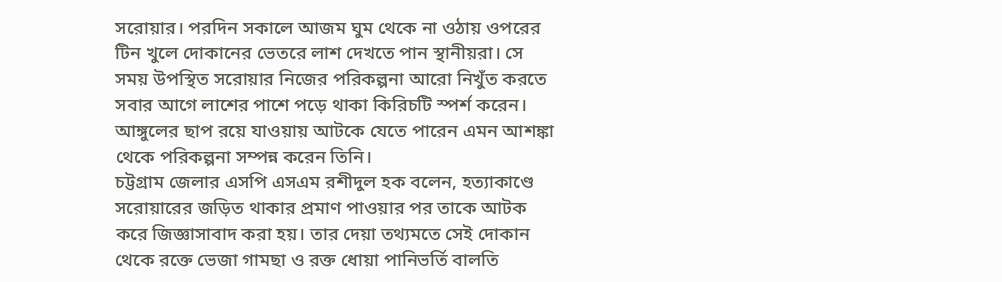সরোয়ার। পরদিন সকালে আজম ঘুম থেকে না ওঠায় ওপরের টিন খুলে দোকানের ভেতরে লাশ দেখতে পান স্থানীয়রা। সে সময় উপস্থিত সরোয়ার নিজের পরিকল্পনা আরো নিখুঁত করতে সবার আগে লাশের পাশে পড়ে থাকা কিরিচটি স্পর্শ করেন। আঙ্গুলের ছাপ রয়ে যাওয়ায় আটকে যেতে পারেন এমন আশঙ্কা থেকে পরিকল্পনা সম্পন্ন করেন তিনি।
চট্টগ্রাম জেলার এসপি এসএম রশীদুল হক বলেন, হত্যাকাণ্ডে সরোয়ারের জড়িত থাকার প্রমাণ পাওয়ার পর তাকে আটক করে জিজ্ঞাসাবাদ করা হয়। তার দেয়া তথ্যমতে সেই দোকান থেকে রক্তে ভেজা গামছা ও রক্ত ধোয়া পানিভর্তি বালতি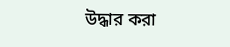উদ্ধার করা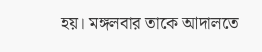হয়। মঙ্গলবার তাকে আদালতে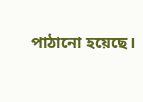পাঠানো হয়েছে।